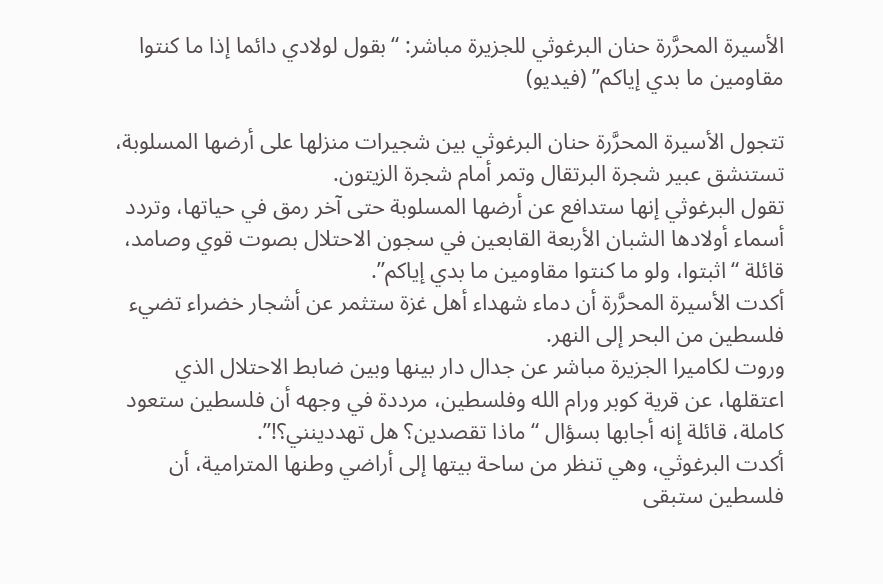الأسيرة المحرَّرة حنان البرغوثي للجزيرة مباشر: “بقول لولادي دائما إذا ما كنتوا مقاومين ما بدي إياكم” (فيديو)

تتجول الأسيرة المحرَّرة حنان البرغوثي بين شجيرات منزلها على أرضها المسلوبة، تستنشق عبير شجرة البرتقال وتمر أمام شجرة الزيتون.
تقول البرغوثي إنها ستدافع عن أرضها المسلوبة حتى آخر رمق في حياتها، وتردد أسماء أولادها الشبان الأربعة القابعين في سجون الاحتلال بصوت قوي وصامد، قائلة “اثبتوا، ولو ما كنتوا مقاومين ما بدي إياكم”.
أكدت الأسيرة المحرَّرة أن دماء شهداء أهل غزة ستثمر عن أشجار خضراء تضيء فلسطين من البحر إلى النهر.
وروت لكاميرا الجزيرة مباشر عن جدال دار بينها وبين ضابط الاحتلال الذي اعتقلها، عن قرية كوبر ورام الله وفلسطين، مرددة في وجهه أن فلسطين ستعود كاملة، قائلة إنه أجابها بسؤال “ماذا تقصدين؟ هل تهددينني؟!”.
أكدت البرغوثي، وهي تنظر من ساحة بيتها إلى أراضي وطنها المترامية، أن فلسطين ستبقى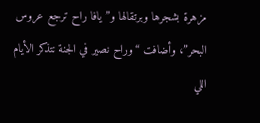مزهرة بشجرها وبرتقالها و”يافا راح ترجع عروس البحر”، وأضافت “وراح نصير في الجنة نتذكر الأيام اللي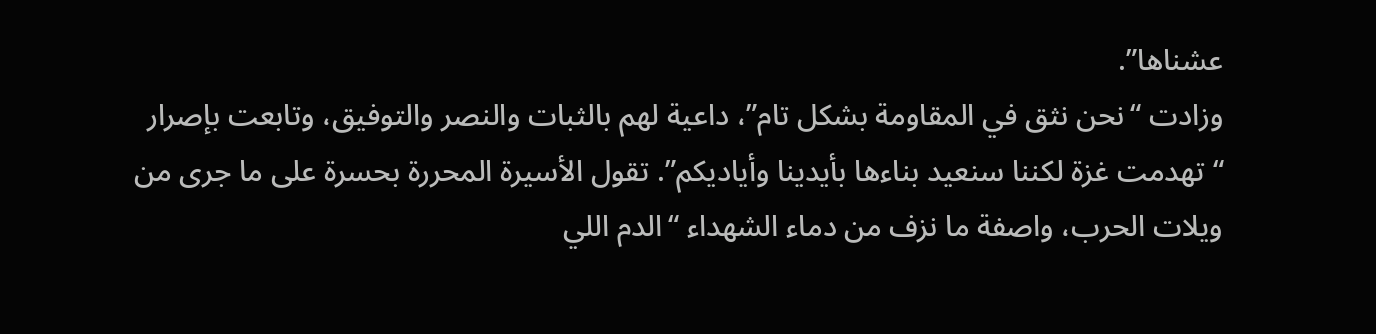عشناها”.
وزادت “نحن نثق في المقاومة بشكل تام”، داعية لهم بالثبات والنصر والتوفيق، وتابعت بإصرار “تهدمت غزة لكننا سنعيد بناءها بأيدينا وأياديكم”. تقول الأسيرة المحررة بحسرة على ما جرى من ويلات الحرب، واصفة ما نزف من دماء الشهداء “الدم اللي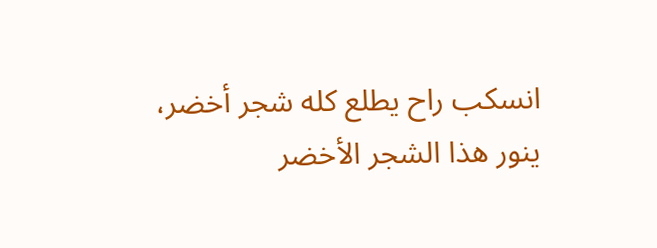انسكب راح يطلع كله شجر أخضر، ينور هذا الشجر الأخضر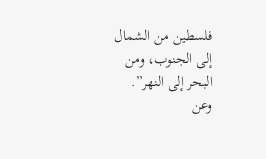فلسطين من الشمال إلى الجنوب، ومن البحر إلى النهر”.
وعن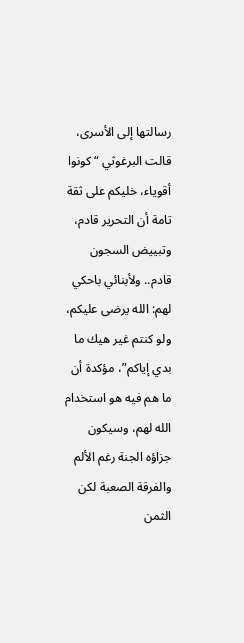رسالتها إلى الأسرى، قالت البرغوثي “كونوا أقوياء، خليكم على ثقة تامة أن التحرير قادم، وتبييض السجون قادم.. ولأبنائي باحكي لهم: الله يرضى عليكم، ولو كنتم غير هيك ما بدي إياكم”، مؤكدة أن ما هم فيه هو استخدام الله لهم، وسيكون جزاؤه الجنة رغم الألم والفرقة الصعبة لكن الثمن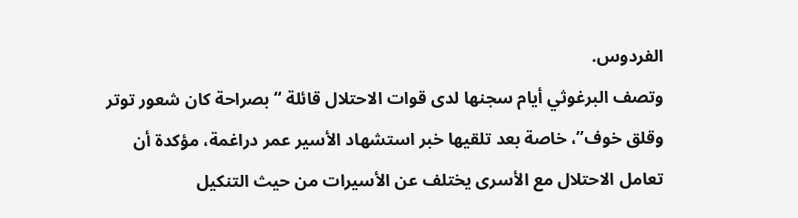الفردوس.
وتصف البرغوثي أيام سجنها لدى قوات الاحتلال قائلة “بصراحة كان شعور توتر وقلق خوف”، خاصة بعد تلقيها خبر استشهاد الأسير عمر دراغمة، مؤكدة أن تعامل الاحتلال مع الأسرى يختلف عن الأسيرات من حيث التنكيل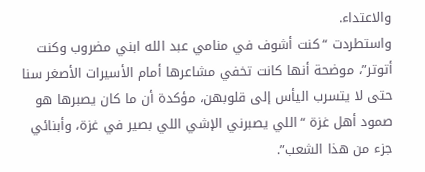والاعتداء.
واستطردت “كنت أشوف في منامي عبد الله ابني مضروب وكنت أتوتر”، موضحة أنها كانت تخفي مشاعرها أمام الأسيرات الأصغر سنا حتى لا يتسرب اليأس إلى قلوبهن، مؤكدة أن ما كان يصبرها هو صمود أهل غزة “اللي يصبرني الإشي اللي بصير في غزة، وأبنائي جزء من هذا الشعب”.